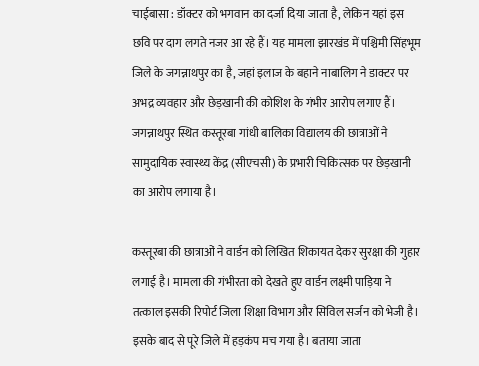चाईबासा : डॉक्टर को भगवान का दर्जा दिया जाता है, लेकिन यहां इस छवि पर दाग लगते नजर आ रहे हैं। यह मामला झारखंड में पश्चिमी सिंहभूम जिले के जगन्नाथपुर का है, जहां इलाज के बहाने नाबालिग ने डाक्टर पर अभद्र व्यवहार और छेड़खानी की कोशिश के गंभीर आरोप लगाए हैं।
जगन्नाथपुर स्थित कस्तूरबा गांधी बालिका विद्यालय की छात्राओं ने सामुदायिक स्वास्थ्य केंद्र (सीएचसी) के प्रभारी चिकित्सक पर छेड़खानी का आरोप लगाया है।

कस्तूरबा की छात्राओं ने वार्डन को लिखित शिकायत देकर सुरक्षा की गुहार लगाई है। मामला की गंभीरता को देखते हुए वार्डन लक्ष्मी पाड़िया ने तत्काल इसकी रिपोर्ट जिला शिक्षा विभाग और सिविल सर्जन को भेजी है। इसके बाद से पूरे जिले में हड़कंप मच गया है। बताया जाता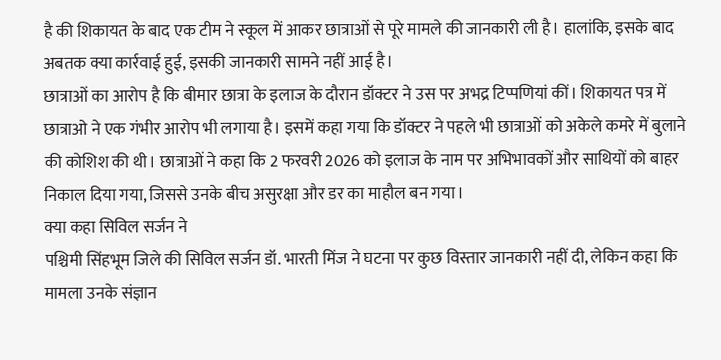है की शिकायत के बाद एक टीम ने स्कूल में आकर छात्राओं से पूरे मामले की जानकारी ली है। हालांकि, इसके बाद अबतक क्या कार्रवाई हुई, इसकी जानकारी सामने नहीं आई है।
छात्राओं का आरोप है कि बीमार छात्रा के इलाज के दौरान डॉक्टर ने उस पर अभद्र टिप्पणियां कीं। शिकायत पत्र में छात्राओ ने एक गंभीर आरोप भी लगाया है। इसमें कहा गया कि डॉक्टर ने पहले भी छात्राओं को अकेले कमरे में बुलाने की कोशिश की थी। छात्राओं ने कहा कि 2 फरवरी 2026 को इलाज के नाम पर अभिभावकों और साथियों को बाहर निकाल दिया गया, जिससे उनके बीच असुरक्षा और डर का माहौल बन गया।
क्या कहा सिविल सर्जन ने
पश्चिमी सिंहभूम जिले की सिविल सर्जन डॉ. भारती मिंज ने घटना पर कुछ विस्तार जानकारी नहीं दी, लेकिन कहा कि मामला उनके संज्ञान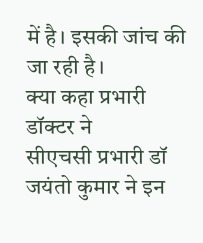में है। इसकी जांच की जा रही है।
क्या कहा प्रभारी डॉक्टर ने
सीएचसी प्रभारी डॉ जयंतो कुमार ने इन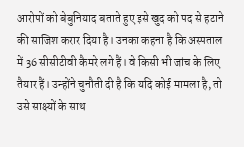आरोपों को बेबुनियाद बताते हुए इसे खुद को पद से हटाने की साजिश करार दिया है। उनका कहना है कि अस्पताल में 36 सीसीटीवी कैमरे लगे हैं। वे किसी भी जांच के लिए तैयार हैं। उन्होंने चुनौती दी है कि यदि कोई मामला है, तो उसे साक्ष्यों के साथ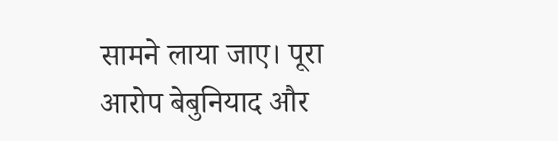सामने लाया जाए। पूरा आरोप बेबुनियाद और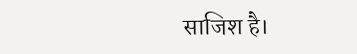साजिश है।